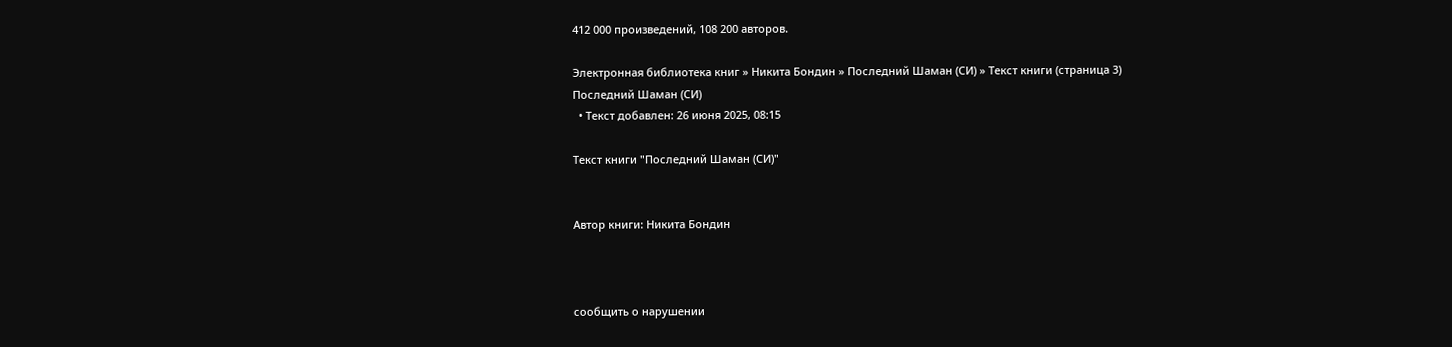412 000 произведений, 108 200 авторов.

Электронная библиотека книг » Никита Бондин » Последний Шаман (СИ) » Текст книги (страница 3)
Последний Шаман (СИ)
  • Текст добавлен: 26 июня 2025, 08:15

Текст книги "Последний Шаман (СИ)"


Автор книги: Никита Бондин



сообщить о нарушении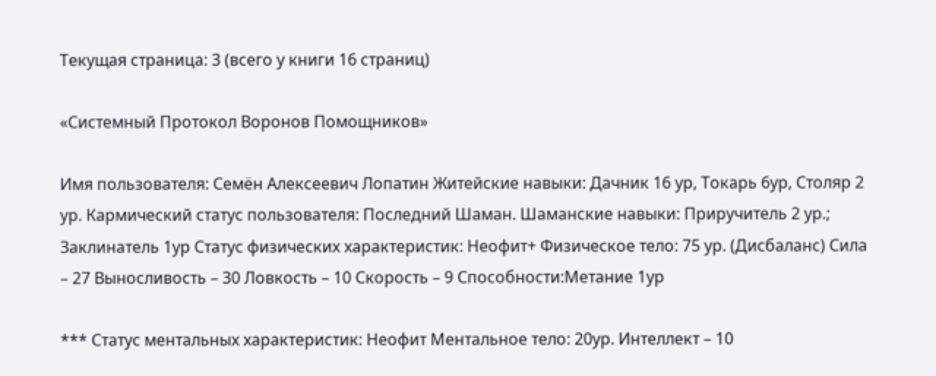Текущая страница: 3 (всего у книги 16 страниц)

«Системный Протокол Воронов Помощников»

Имя пользователя: Семён Алексеевич Лопатин Житейские навыки: Дачник 16 ур, Токарь 6ур, Столяр 2 ур. Кармический статус пользователя: Последний Шаман. Шаманские навыки: Приручитель 2 ур.; Заклинатель 1ур Статус физических характеристик: Неофит+ Физическое тело: 75 ур. (Дисбаланс) Сила – 27 Выносливость – 30 Ловкость – 10 Скорость – 9 Способности:Метание 1ур

*** Статус ментальных характеристик: Неофит Ментальное тело: 20ур. Интеллект – 10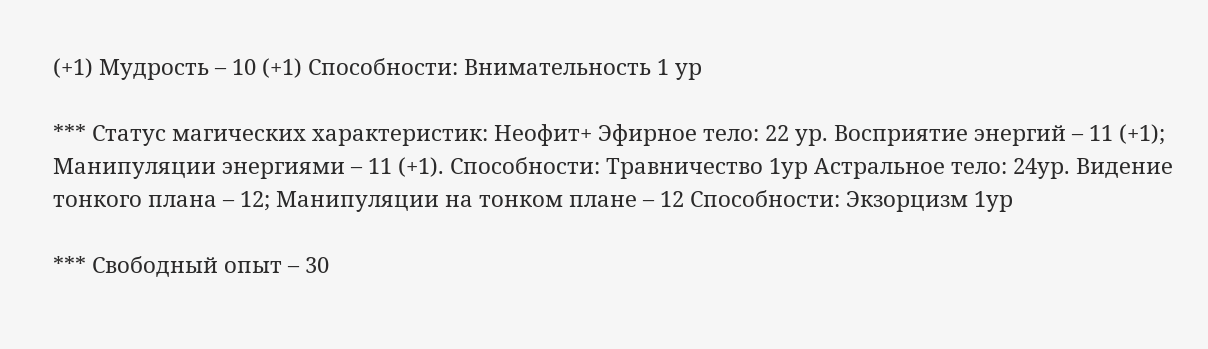(+1) Мудрость – 10 (+1) Способности: Внимательность 1 ур

*** Статус магических характеристик: Неофит+ Эфирное тело: 22 ур. Восприятие энергий – 11 (+1); Манипуляции энергиями – 11 (+1). Способности: Травничество 1ур Астральное тело: 24ур. Видение тонкого плана – 12; Манипуляции на тонком плане – 12 Способности: Экзорцизм 1ур

*** Свободный опыт – 30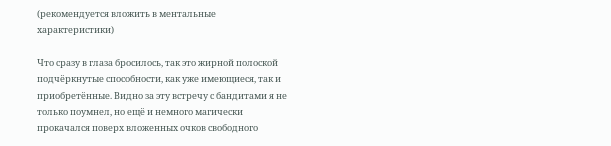(рекомендуется вложить в ментальные характеристики)

Что сразу в глаза бросилось, так это жирной полоской подчёркнутые способности, как уже имеющиеся, так и приобретённые. Видно за эту встречу с бандитами я не только поумнел, но ещё и немного магически прокачался поверх вложенных очков свободного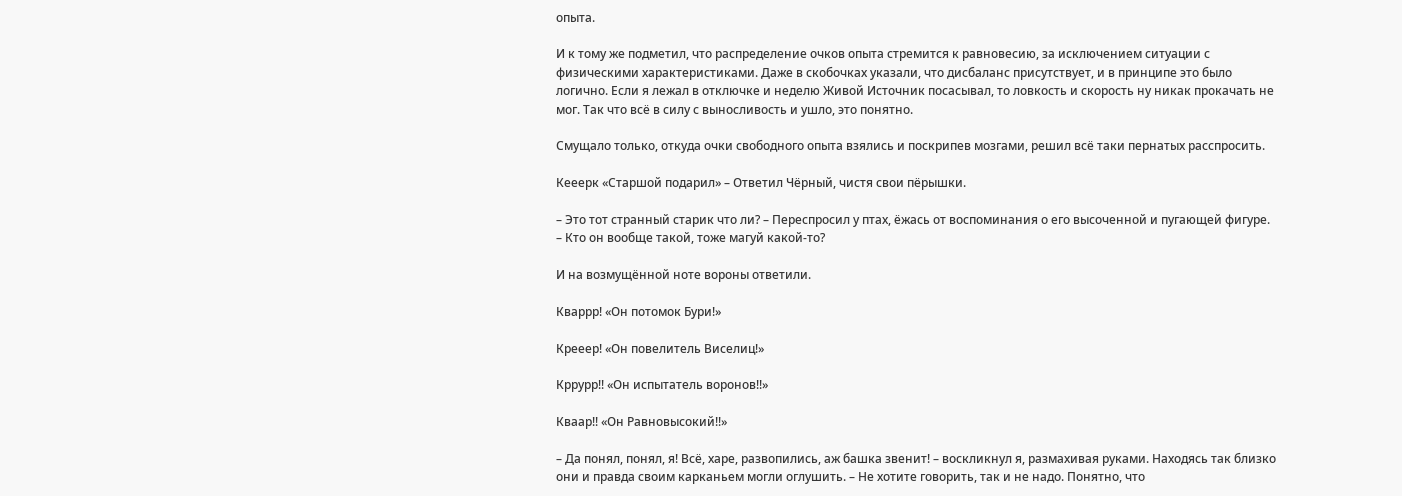опыта.

И к тому же подметил, что распределение очков опыта стремится к равновесию, за исключением ситуации с физическими характеристиками. Даже в скобочках указали, что дисбаланс присутствует, и в принципе это было логично. Если я лежал в отключке и неделю Живой Источник посасывал, то ловкость и скорость ну никак прокачать не мог. Так что всё в силу с выносливость и ушло, это понятно.

Смущало только, откуда очки свободного опыта взялись и поскрипев мозгами, решил всё таки пернатых расспросить.

Кееерк «Старшой подарил» – Ответил Чёрный, чистя свои пёрышки.

– Это тот странный старик что ли? – Переспросил у птах, ёжась от воспоминания о его высоченной и пугающей фигуре. – Кто он вообще такой, тоже магуй какой-то?

И на возмущённой ноте вороны ответили.

Кваррр! «Он потомок Бури!»

Крееер! «Он повелитель Виселиц!»

Кррурр!! «Он испытатель воронов!!»

Кваар!! «Он Равновысокий!!»

– Да понял, понял, я! Всё, харе, развопились, аж башка звенит! – воскликнул я, размахивая руками. Находясь так близко они и правда своим карканьем могли оглушить. – Не хотите говорить, так и не надо. Понятно, что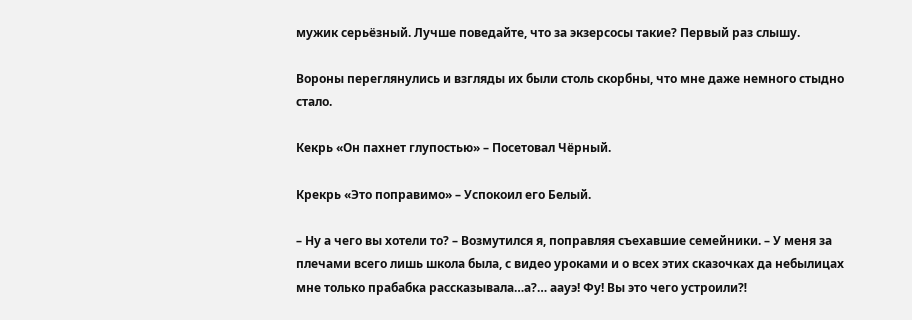мужик серьёзный. Лучше поведайте, что за экзерсосы такие? Первый раз слышу.

Вороны переглянулись и взгляды их были столь скорбны, что мне даже немного стыдно стало.

Кекрь «Он пахнет глупостью» – Посетовал Чёрный.

Крекрь «Это поправимо» – Успокоил его Белый.

– Ну а чего вы хотели то? – Возмутился я, поправляя съехавшие семейники. – У меня за плечами всего лишь школа была, с видео уроками и о всех этих сказочках да небылицах мне только прабабка рассказывала…а?… аауэ! Фу! Вы это чего устроили⁈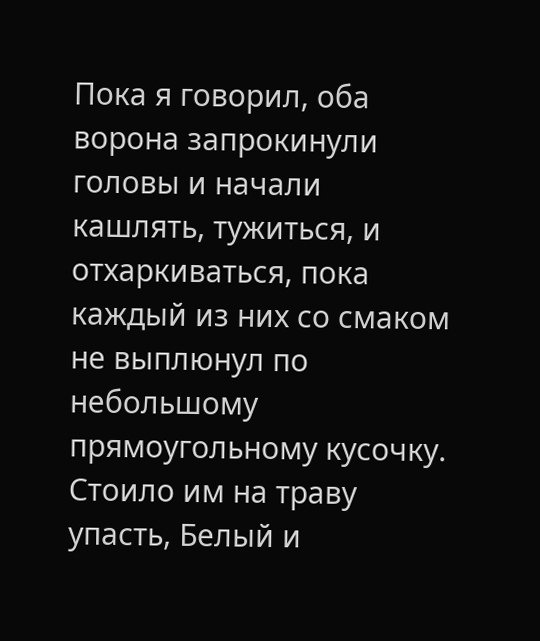Пока я говорил, оба ворона запрокинули головы и начали кашлять, тужиться, и отхаркиваться, пока каждый из них со смаком не выплюнул по небольшому прямоугольному кусочку. Стоило им на траву упасть, Белый и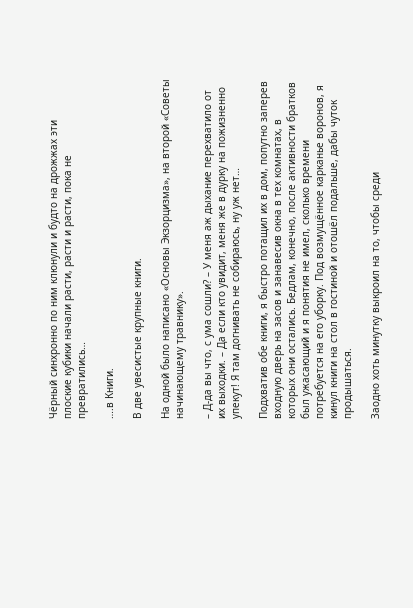Чёрный синхронно по ним клюнули и будто на дрожжах эти плоские кубики начали расти, расти и расти, пока не превратились…

….в Книги.

В две увесистые крупные книги.

На одной было написано «Основы Экзорцизма», на второй «Советы начинающему травнику».

– Д-да вы что, с ума сошли? – У меня аж дыхание перехватило от их выходки. – Да если кто увидит, меня же в дурку на пожизненно упекут! Я там догнивать не собираюсь, ну уж нет…

Подхватив обе книги, я быстро потащил их в дом, попутно заперев входную дверь на засов и занавесив окна в тех комнатах, в которых они остались. Бедлам, конечно, после активности братков был ужасающий и я понятия не имел, сколько времени потребуется на его уборку. Под возмущённое карканье воронов, я кинул книги на стол в гостиной и отошёл подальше, дабы чуток продышаться.

Заодно хоть минутку выкроил на то, чтобы среди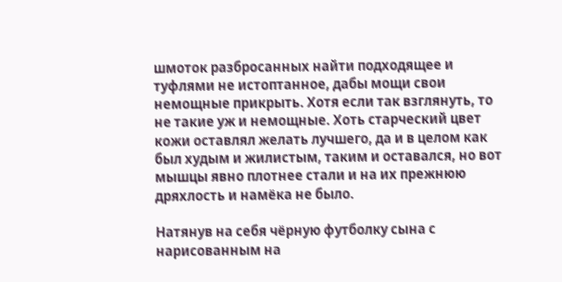шмоток разбросанных найти подходящее и туфлями не истоптанное, дабы мощи свои немощные прикрыть. Хотя если так взглянуть, то не такие уж и немощные. Хоть старческий цвет кожи оставлял желать лучшего, да и в целом как был худым и жилистым, таким и оставался, но вот мышцы явно плотнее стали и на их прежнюю дряхлость и намёка не было.

Натянув на себя чёрную футболку сына с нарисованным на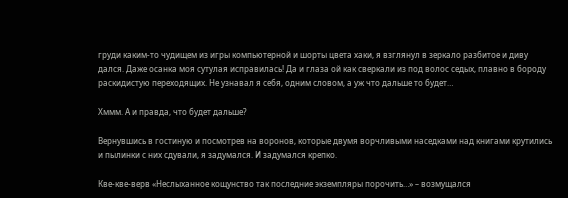груди каким-то чудищем из игры компьютерной и шорты цвета хаки, я взглянул в зеркало разбитое и диву дался. Даже осанка моя сутулая исправилась! Да и глаза ой как сверкали из под волос седых, плавно в бороду раскидистую переходящих. Не узнавал я себя, одним словом, а уж что дальше то будет…

Хммм. А и правда, что будет дальше?

Вернувшись в гостиную и посмотрев на воронов, которые двумя ворчливыми наседками над книгами крутились и пылинки с них сдували, я задумался. И задумался крепко.

Кве-кве-верв «Неслыханное кощунство так последние экземпляры порочить…» – возмущался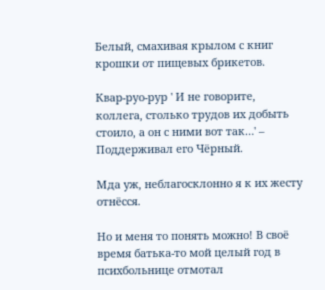Белый, смахивая крылом с книг крошки от пищевых брикетов.

Квар-руо-рур ' И не говорите, коллега, столько трудов их добыть стоило, а он с ними вот так…' – Поддерживал его Чёрный.

Мда уж, неблагосклонно я к их жесту отнёсся.

Но и меня то понять можно! В своё время батька-то мой целый год в психбольнице отмотал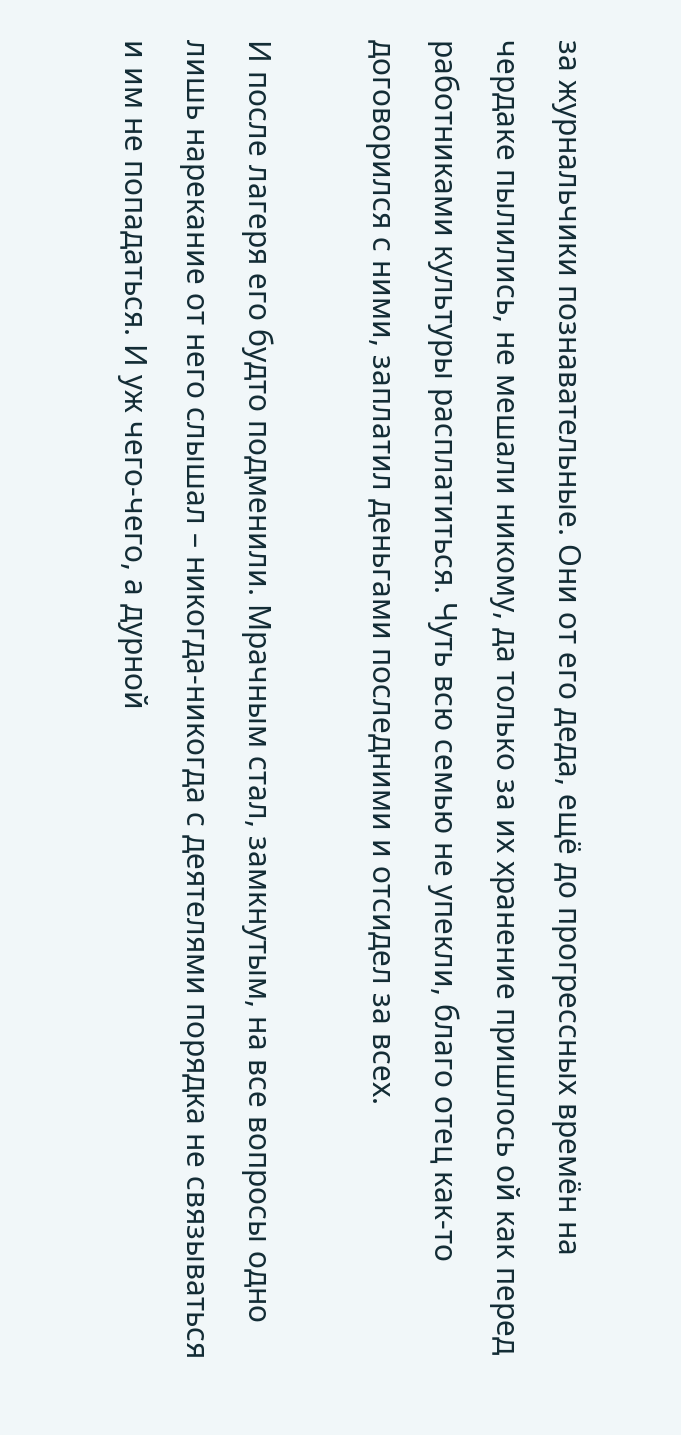за журнальчики познавательные. Они от его деда, ещё до прогрессных времён на чердаке пылились, не мешали никому, да только за их хранение пришлось ой как перед работниками культуры расплатиться. Чуть всю семью не упекли, благо отец как-то договорился с ними, заплатил деньгами последними и отсидел за всех.

И после лагеря его будто подменили. Мрачным стал, замкнутым, на все вопросы одно лишь нарекание от него слышал – никогда-никогда с деятелями порядка не связываться и им не попадаться. И уж чего-чего, а дурной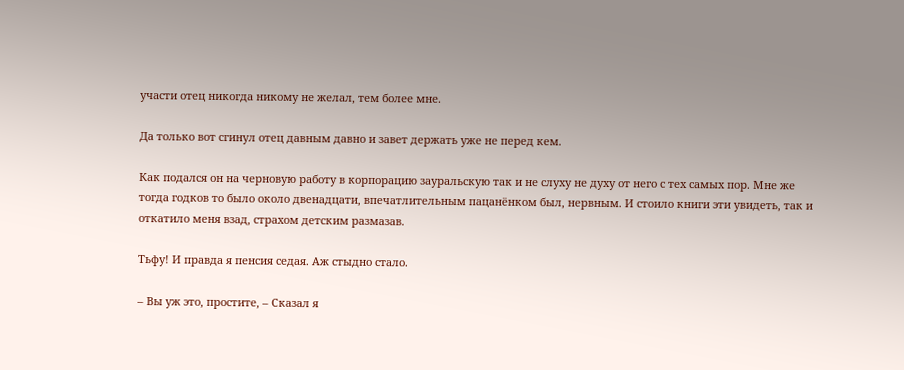участи отец никогда никому не желал, тем более мне.

Да только вот сгинул отец давным давно и завет держать уже не перед кем.

Как подался он на черновую работу в корпорацию зауральскую так и не слуху не духу от него с тех самых пор. Мне же тогда годков то было около двенадцати, впечатлительным пацанёнком был, нервным. И стоило книги эти увидеть, так и откатило меня взад, страхом детским размазав.

Тьфу! И правда я пенсия седая. Аж стыдно стало.

– Вы уж это, простите, – Сказал я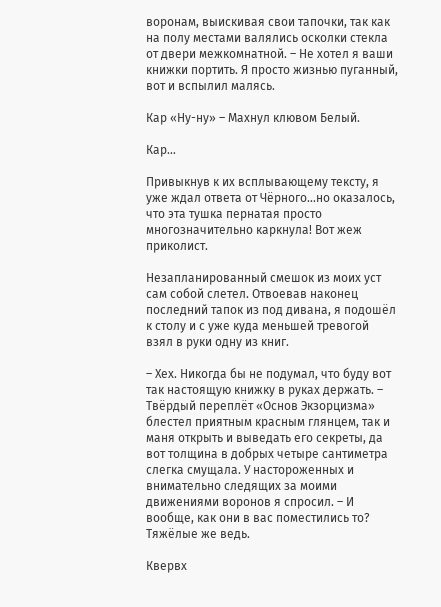воронам, выискивая свои тапочки, так как на полу местами валялись осколки стекла от двери межкомнатной. – Не хотел я ваши книжки портить. Я просто жизнью пуганный, вот и вспылил малясь.

Кар «Ну-ну» – Махнул клювом Белый.

Кар…

Привыкнув к их всплывающему тексту, я уже ждал ответа от Чёрного…но оказалось, что эта тушка пернатая просто многозначительно каркнула! Вот жеж приколист.

Незапланированный смешок из моих уст сам собой слетел. Отвоевав наконец последний тапок из под дивана, я подошёл к столу и с уже куда меньшей тревогой взял в руки одну из книг.

– Хех. Никогда бы не подумал, что буду вот так настоящую книжку в руках держать. – Твёрдый переплёт «Основ Экзорцизма» блестел приятным красным глянцем, так и маня открыть и выведать его секреты, да вот толщина в добрых четыре сантиметра слегка смущала. У настороженных и внимательно следящих за моими движениями воронов я спросил. – И вообще, как они в вас поместились то? Тяжёлые же ведь.

Квервх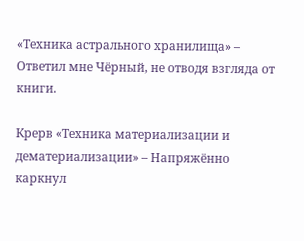«Техника астрального хранилища» – Ответил мне Чёрный, не отводя взгляда от книги.

Крерв «Техника материализации и дематериализации» – Напряжённо каркнул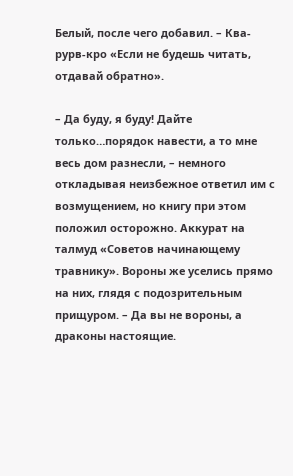Белый, после чего добавил. – Ква-рурв-кро «Если не будешь читать, отдавай обратно».

– Да буду, я буду! Дайте только…порядок навести, а то мне весь дом разнесли, – немного откладывая неизбежное ответил им с возмущением, но книгу при этом положил осторожно. Аккурат на талмуд «Советов начинающему травнику». Вороны же уселись прямо на них, глядя с подозрительным прищуром. – Да вы не вороны, а драконы настоящие.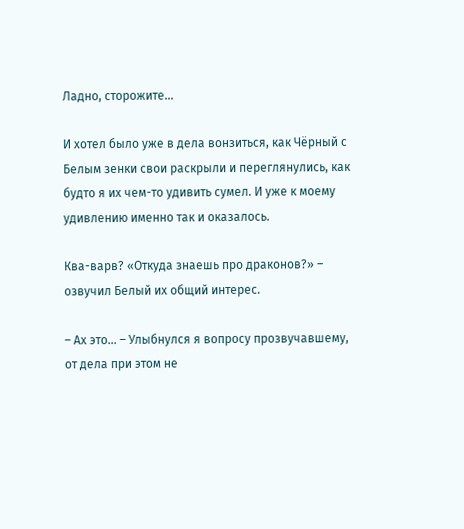Ладно, сторожите…

И хотел было уже в дела вонзиться, как Чёрный с Белым зенки свои раскрыли и переглянулись, как будто я их чем-то удивить сумел. И уже к моему удивлению именно так и оказалось.

Ква-варв? «Откуда знаешь про драконов?» – озвучил Белый их общий интерес.

– Ах это… – Улыбнулся я вопросу прозвучавшему, от дела при этом не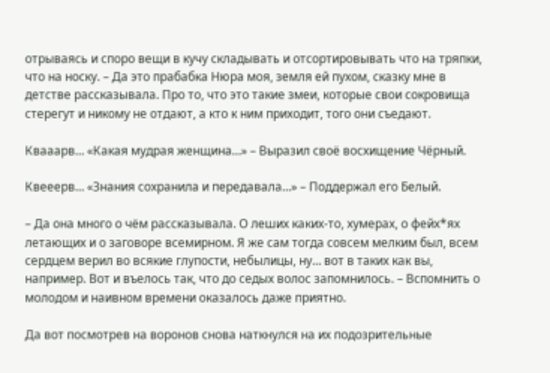отрываясь и споро вещи в кучу складывать и отсортировывать что на тряпки, что на носку. – Да это прабабка Нюра моя, земля ей пухом, сказку мне в детстве рассказывала. Про то, что это такие змеи, которые свои сокровища стерегут и никому не отдают, а кто к ним приходит, того они съедают.

Квааарв… «Какая мудрая женщина…» – Выразил своё восхищение Чёрный.

Квееерв… «Знания сохранила и передавала…» – Поддержал его Белый.

– Да она много о чём рассказывала. О леших каких-то, хумерах, о фейх*ях летающих и о заговоре всемирном. Я же сам тогда совсем мелким был, всем сердцем верил во всякие глупости, небылицы, ну… вот в таких как вы, например. Вот и въелось так, что до седых волос запомнилось. – Вспомнить о молодом и наивном времени оказалось даже приятно.

Да вот посмотрев на воронов снова наткнулся на их подозрительные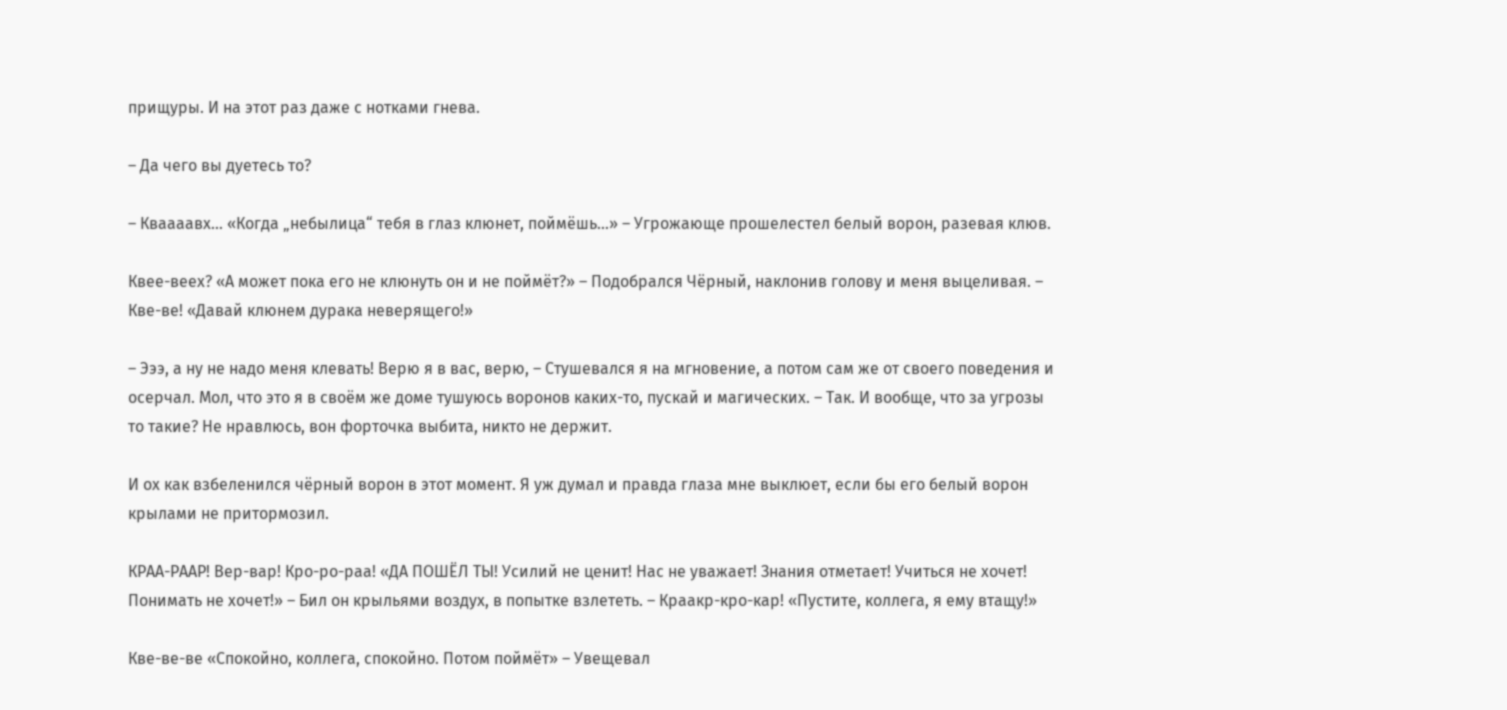прищуры. И на этот раз даже с нотками гнева.

– Да чего вы дуетесь то?

– Кваааавх… «Когда „небылица“ тебя в глаз клюнет, поймёшь…» – Угрожающе прошелестел белый ворон, разевая клюв.

Квее-веех? «А может пока его не клюнуть он и не поймёт?» – Подобрался Чёрный, наклонив голову и меня выцеливая. – Кве-ве! «Давай клюнем дурака неверящего!»

– Эээ, а ну не надо меня клевать! Верю я в вас, верю, – Стушевался я на мгновение, а потом сам же от своего поведения и осерчал. Мол, что это я в своём же доме тушуюсь воронов каких-то, пускай и магических. – Так. И вообще, что за угрозы то такие? Не нравлюсь, вон форточка выбита, никто не держит.

И ох как взбеленился чёрный ворон в этот момент. Я уж думал и правда глаза мне выклюет, если бы его белый ворон крылами не притормозил.

КРАА-РААР! Вер-вар! Кро-ро-раа! «ДА ПОШЁЛ ТЫ! Усилий не ценит! Нас не уважает! Знания отметает! Учиться не хочет! Понимать не хочет!» – Бил он крыльями воздух, в попытке взлететь. – Краакр-кро-кар! «Пустите, коллега, я ему втащу!»

Кве-ве-ве «Спокойно, коллега, спокойно. Потом поймёт» – Увещевал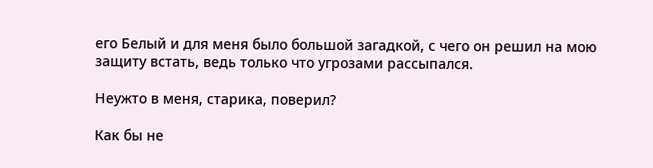его Белый и для меня было большой загадкой, с чего он решил на мою защиту встать, ведь только что угрозами рассыпался.

Неужто в меня, старика, поверил?

Как бы не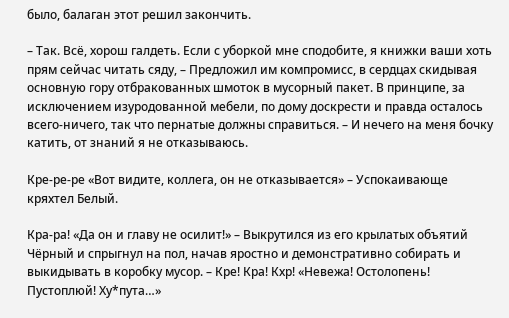было, балаган этот решил закончить.

– Так. Всё, хорош галдеть. Если с уборкой мне сподобите, я книжки ваши хоть прям сейчас читать сяду, – Предложил им компромисс, в сердцах скидывая основную гору отбракованных шмоток в мусорный пакет. В принципе, за исключением изуродованной мебели, по дому доскрести и правда осталось всего-ничего, так что пернатые должны справиться. – И нечего на меня бочку катить, от знаний я не отказываюсь.

Кре-ре-ре «Вот видите, коллега, он не отказывается» – Успокаивающе кряхтел Белый.

Кра-ра! «Да он и главу не осилит!» – Выкрутился из его крылатых объятий Чёрный и спрыгнул на пол, начав яростно и демонстративно собирать и выкидывать в коробку мусор. – Кре! Кра! Кхр! «Невежа! Остолопень! Пустоплюй! Ху*пута…»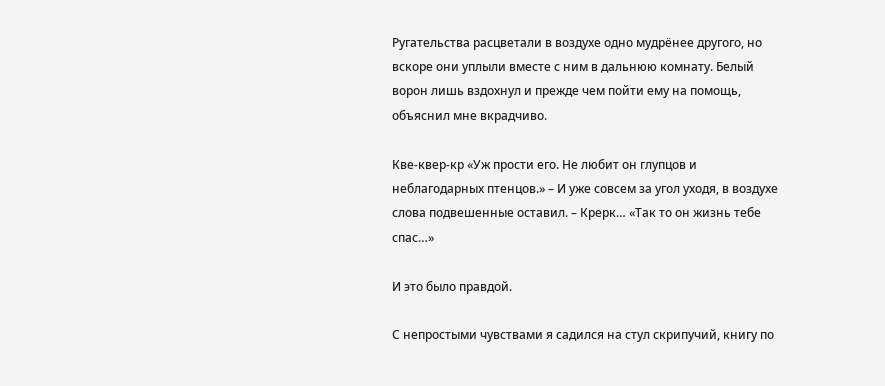Ругательства расцветали в воздухе одно мудрёнее другого, но вскоре они уплыли вместе с ним в дальнюю комнату. Белый ворон лишь вздохнул и прежде чем пойти ему на помощь, объяснил мне вкрадчиво.

Кве-квер-кр «Уж прости его. Не любит он глупцов и неблагодарных птенцов.» – И уже совсем за угол уходя, в воздухе слова подвешенные оставил. – Крерк… «Так то он жизнь тебе спас…»

И это было правдой.

С непростыми чувствами я садился на стул скрипучий, книгу по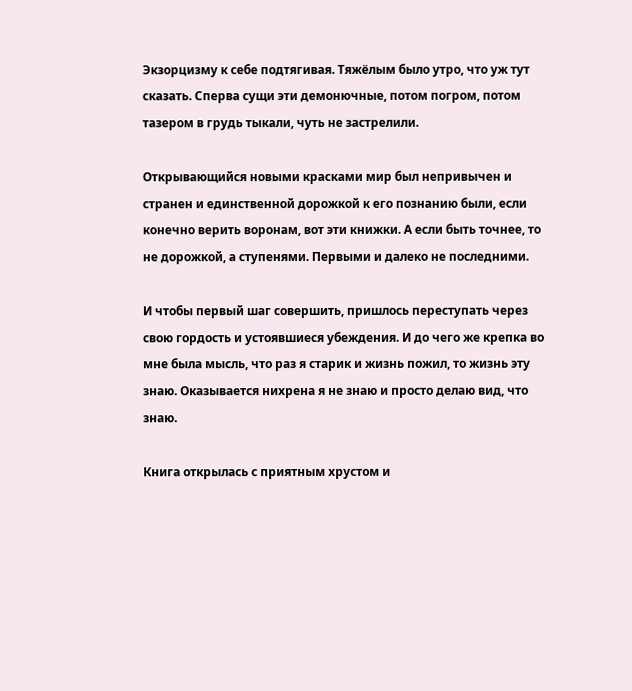Экзорцизму к себе подтягивая. Тяжёлым было утро, что уж тут сказать. Сперва сущи эти демонючные, потом погром, потом тазером в грудь тыкали, чуть не застрелили.

Открывающийся новыми красками мир был непривычен и странен и единственной дорожкой к его познанию были, если конечно верить воронам, вот эти книжки. А если быть точнее, то не дорожкой, а ступенями. Первыми и далеко не последними.

И чтобы первый шаг совершить, пришлось переступать через свою гордость и устоявшиеся убеждения. И до чего же крепка во мне была мысль, что раз я старик и жизнь пожил, то жизнь эту знаю. Оказывается нихрена я не знаю и просто делаю вид, что знаю.

Книга открылась с приятным хрустом и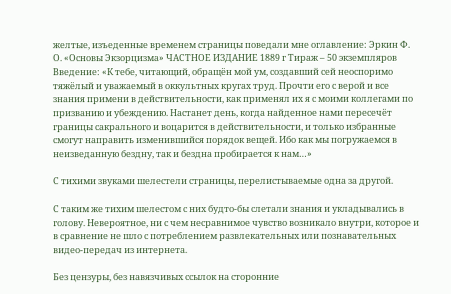желтые, изъеденные временем страницы поведали мне оглавление: Эркин Ф. О. «Основы Экзорцизма» ЧАСТНОЕ ИЗДАНИЕ 1889 г Тираж – 50 экземпляров Введение: «К тебе, читающий, обращён мой ум, создавший сей неоспоримо тяжёлый и уважаемый в оккультных кругах труд. Прочти его с верой и все знания примени в действительности, как применял их я с моими коллегами по призванию и убеждению. Настанет день, когда найденное нами пересечёт границы сакрального и воцарится в действительности, и только избранные смогут направить изменившийся порядок вещей. Ибо как мы погружаемся в неизведанную бездну, так и бездна пробирается к нам…»

С тихими звуками шелестели страницы, перелистываемые одна за другой.

С таким же тихим шелестом с них будто-бы слетали знания и укладывались в голову. Невероятное, ни с чем несравнимое чувство возникало внутри, которое и в сравнение не шло с потреблением развлекательных или познавательных видео-передач из интернета.

Без цензуры, без навязчивых ссылок на сторонние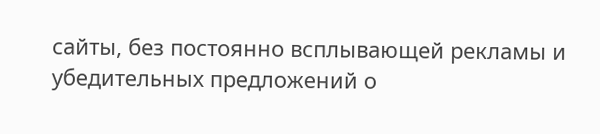сайты, без постоянно всплывающей рекламы и убедительных предложений о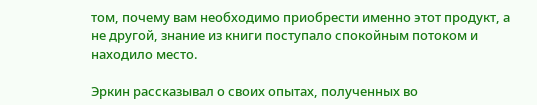том, почему вам необходимо приобрести именно этот продукт, а не другой, знание из книги поступало спокойным потоком и находило место.

Эркин рассказывал о своих опытах, полученных во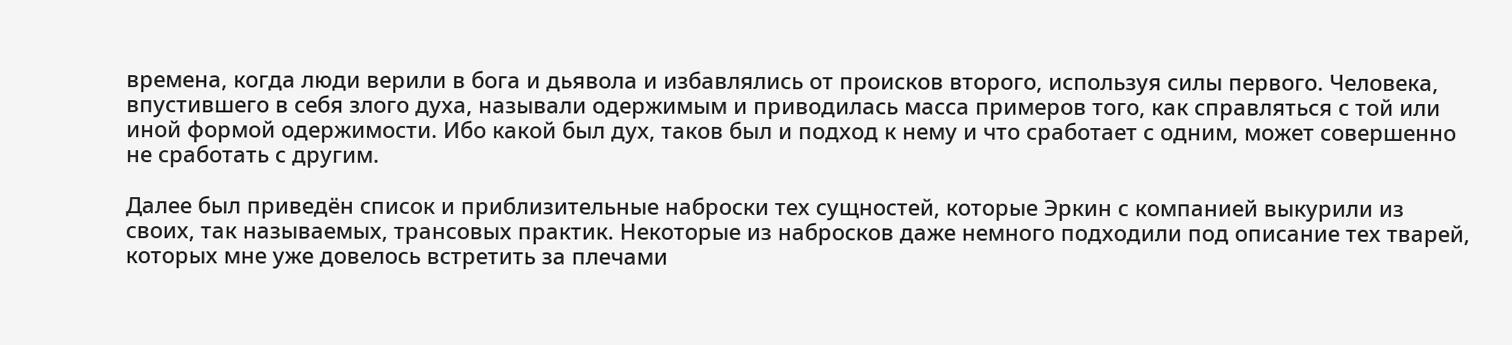времена, когда люди верили в бога и дьявола и избавлялись от происков второго, используя силы первого. Человека, впустившего в себя злого духа, называли одержимым и приводилась масса примеров того, как справляться с той или иной формой одержимости. Ибо какой был дух, таков был и подход к нему и что сработает с одним, может совершенно не сработать с другим.

Далее был приведён список и приблизительные наброски тех сущностей, которые Эркин с компанией выкурили из своих, так называемых, трансовых практик. Некоторые из набросков даже немного подходили под описание тех тварей, которых мне уже довелось встретить за плечами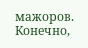мажоров. Конечно,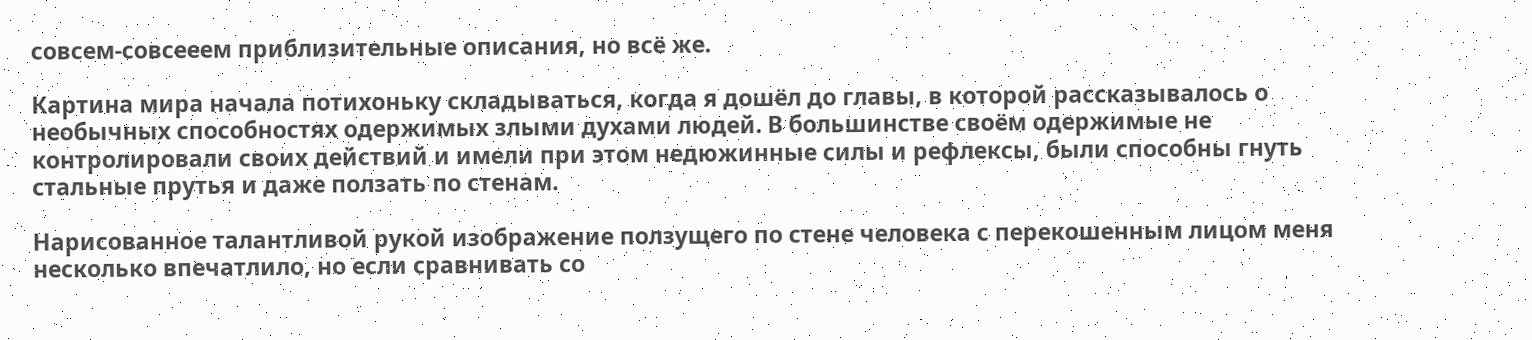совсем-совсееем приблизительные описания, но всё же.

Картина мира начала потихоньку складываться, когда я дошёл до главы, в которой рассказывалось о необычных способностях одержимых злыми духами людей. В большинстве своём одержимые не контролировали своих действий и имели при этом недюжинные силы и рефлексы, были способны гнуть стальные прутья и даже ползать по стенам.

Нарисованное талантливой рукой изображение ползущего по стене человека с перекошенным лицом меня несколько впечатлило, но если сравнивать со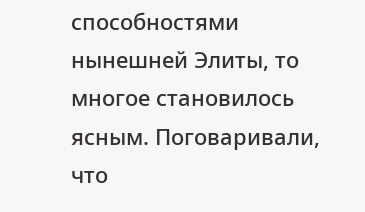способностями нынешней Элиты, то многое становилось ясным. Поговаривали, что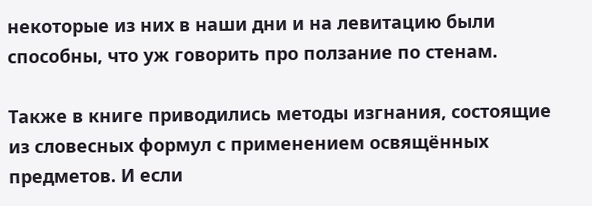некоторые из них в наши дни и на левитацию были способны, что уж говорить про ползание по стенам.

Также в книге приводились методы изгнания, состоящие из словесных формул с применением освящённых предметов. И если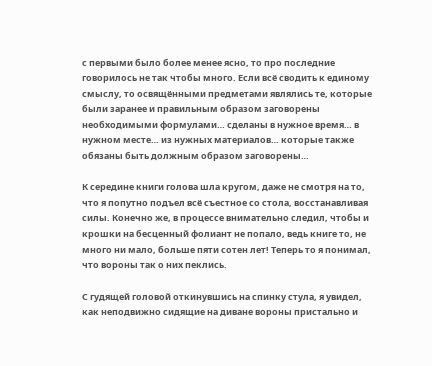с первыми было более менее ясно, то про последние говорилось не так чтобы много. Если всё сводить к единому смыслу, то освящёнными предметами являлись те, которые были заранее и правильным образом заговорены необходимыми формулами… сделаны в нужное время… в нужном месте… из нужных материалов… которые также обязаны быть должным образом заговорены…

К середине книги голова шла кругом, даже не смотря на то, что я попутно подъел всё съестное со стола, восстанавливая силы. Конечно же, в процессе внимательно следил, чтобы и крошки на бесценный фолиант не попало, ведь книге то, не много ни мало, больше пяти сотен лет! Теперь то я понимал, что вороны так о них пеклись.

С гудящей головой откинувшись на спинку стула, я увидел, как неподвижно сидящие на диване вороны пристально и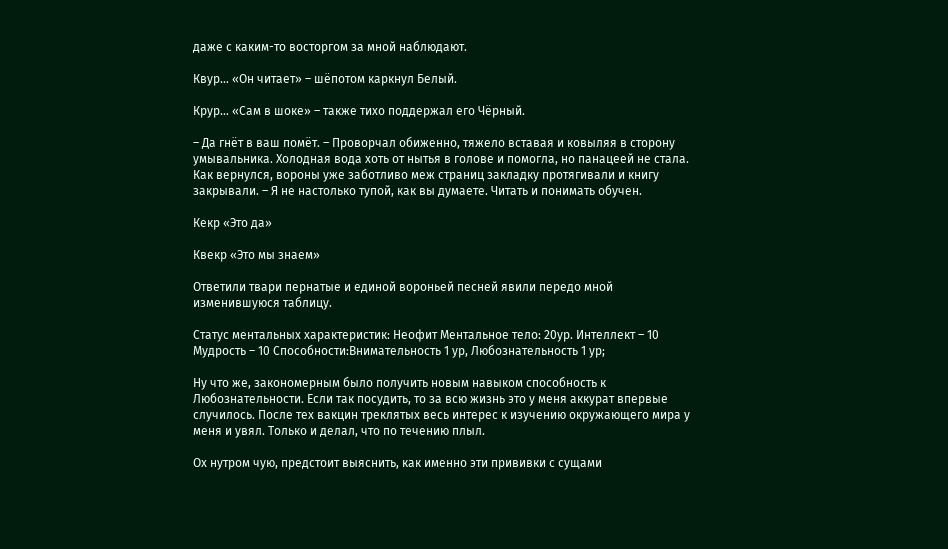даже с каким-то восторгом за мной наблюдают.

Квур… «Он читает» – шёпотом каркнул Белый.

Крур… «Сам в шоке» – также тихо поддержал его Чёрный.

– Да гнёт в ваш помёт. – Проворчал обиженно, тяжело вставая и ковыляя в сторону умывальника. Холодная вода хоть от нытья в голове и помогла, но панацеей не стала. Как вернулся, вороны уже заботливо меж страниц закладку протягивали и книгу закрывали. – Я не настолько тупой, как вы думаете. Читать и понимать обучен.

Кекр «Это да»

Квекр «Это мы знаем»

Ответили твари пернатые и единой вороньей песней явили передо мной изменившуюся таблицу.

Статус ментальных характеристик: Неофит Ментальное тело: 20ур. Интеллект – 10 Мудрость – 10 Способности:Внимательность 1 ур, Любознательность 1 ур;

Ну что же, закономерным было получить новым навыком способность к Любознательности. Если так посудить, то за всю жизнь это у меня аккурат впервые случилось. После тех вакцин треклятых весь интерес к изучению окружающего мира у меня и увял. Только и делал, что по течению плыл.

Ох нутром чую, предстоит выяснить, как именно эти прививки с сущами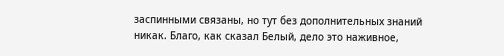заспинными связаны, но тут без дополнительных знаний никак. Благо, как сказал Белый, дело это наживное,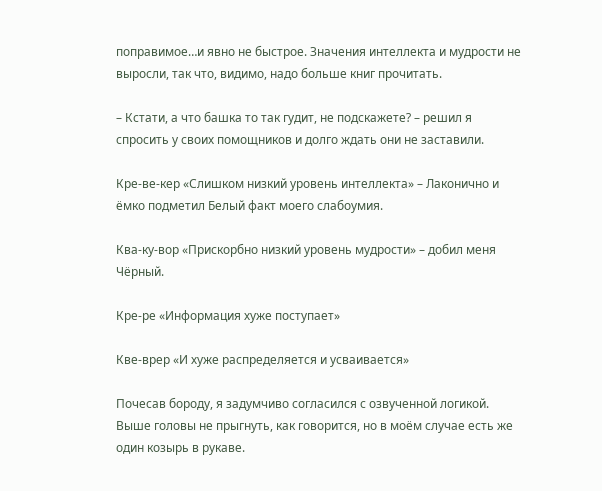поправимое…и явно не быстрое. Значения интеллекта и мудрости не выросли, так что, видимо, надо больше книг прочитать.

– Кстати, а что башка то так гудит, не подскажете? – решил я спросить у своих помощников и долго ждать они не заставили.

Кре-ве-кер «Слишком низкий уровень интеллекта» – Лаконично и ёмко подметил Белый факт моего слабоумия.

Ква-ку-вор «Прискорбно низкий уровень мудрости» – добил меня Чёрный.

Кре-ре «Информация хуже поступает»

Кве-врер «И хуже распределяется и усваивается»

Почесав бороду, я задумчиво согласился с озвученной логикой. Выше головы не прыгнуть, как говорится, но в моём случае есть же один козырь в рукаве.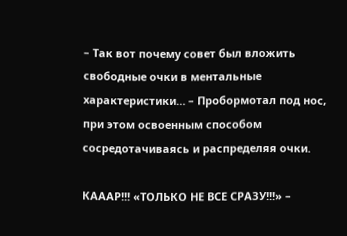– Так вот почему совет был вложить свободные очки в ментальные характеристики… – Пробормотал под нос, при этом освоенным способом сосредотачиваясь и распределяя очки.

КАААР!!! «ТОЛЬКО НЕ ВСЕ СРАЗУ!!!» –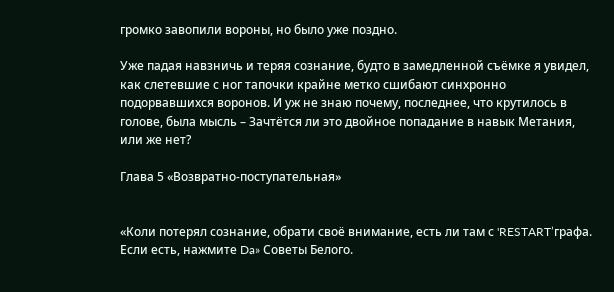громко завопили вороны, но было уже поздно.

Уже падая навзничь и теряя сознание, будто в замедленной съёмке я увидел, как слетевшие с ног тапочки крайне метко сшибают синхронно подорвавшихся воронов. И уж не знаю почему, последнее, что крутилось в голове, была мысль – Зачтётся ли это двойное попадание в навык Метания, или же нет?

Глава 5 «Возвратно-поступательная»


«Коли потерял сознание, обрати своё внимание, есть ли там с 'RESTART’графа. Если есть, нажмите Da» Советы Белого.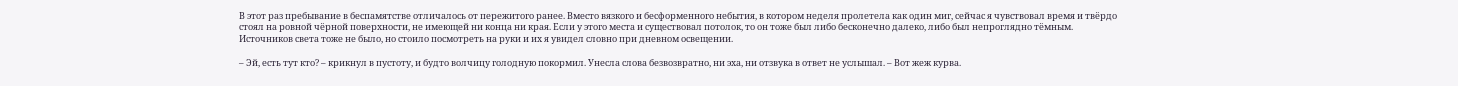В этот раз пребывание в беспамятстве отличалось от пережитого ранее. Вместо вязкого и бесформенного небытия, в котором неделя пролетела как один миг, сейчас я чувствовал время и твёрдо стоял на ровной чёрной поверхности, не имеющей ни конца ни края. Если у этого места и существовал потолок, то он тоже был либо бесконечно далеко, либо был непроглядно тёмным. Источников света тоже не было, но стоило посмотреть на руки и их я увидел словно при дневном освещении.

– Эй, есть тут кто? – крикнул в пустоту, и будто волчицу голодную покормил. Унесла слова безвозвратно, ни эха, ни отзвука в ответ не услышал. – Вот жеж курва.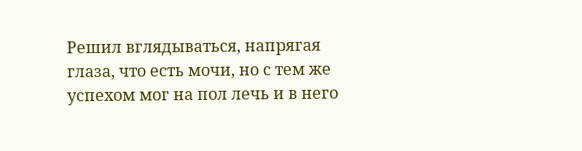Решил вглядываться, напрягая глаза, что есть мочи, но с тем же успехом мог на пол лечь и в него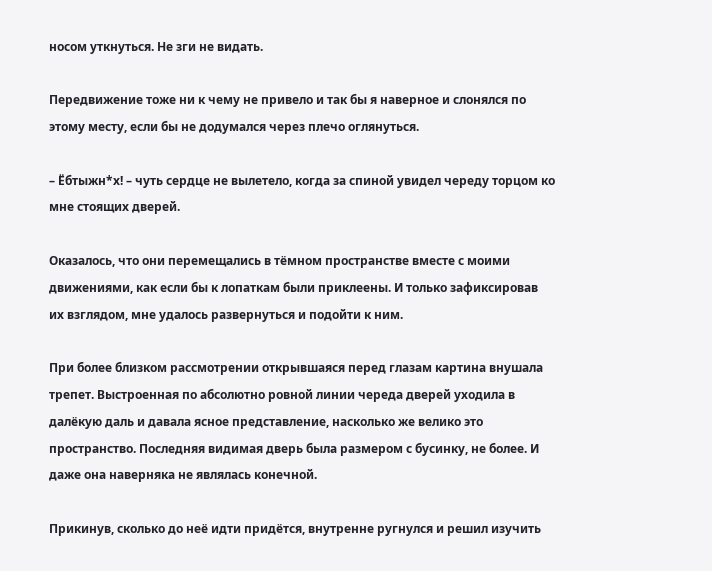носом уткнуться. Не зги не видать.

Передвижение тоже ни к чему не привело и так бы я наверное и слонялся по этому месту, если бы не додумался через плечо оглянуться.

– Ёбтыжн*х! – чуть сердце не вылетело, когда за спиной увидел череду торцом ко мне стоящих дверей.

Оказалось, что они перемещались в тёмном пространстве вместе с моими движениями, как если бы к лопаткам были приклеены. И только зафиксировав их взглядом, мне удалось развернуться и подойти к ним.

При более близком рассмотрении открывшаяся перед глазам картина внушала трепет. Выстроенная по абсолютно ровной линии череда дверей уходила в далёкую даль и давала ясное представление, насколько же велико это пространство. Последняя видимая дверь была размером с бусинку, не более. И даже она наверняка не являлась конечной.

Прикинув, сколько до неё идти придётся, внутренне ругнулся и решил изучить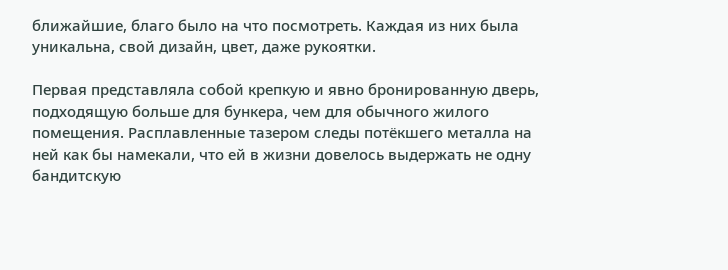ближайшие, благо было на что посмотреть. Каждая из них была уникальна, свой дизайн, цвет, даже рукоятки.

Первая представляла собой крепкую и явно бронированную дверь, подходящую больше для бункера, чем для обычного жилого помещения. Расплавленные тазером следы потёкшего металла на ней как бы намекали, что ей в жизни довелось выдержать не одну бандитскую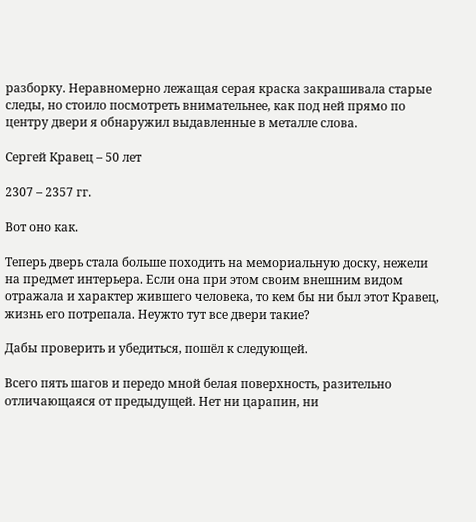разборку. Неравномерно лежащая серая краска закрашивала старые следы, но стоило посмотреть внимательнее, как под ней прямо по центру двери я обнаружил выдавленные в металле слова.

Сергей Кравец – 50 лет

2307 – 2357 гг.

Вот оно как.

Теперь дверь стала больше походить на мемориальную доску, нежели на предмет интерьера. Если она при этом своим внешним видом отражала и характер жившего человека, то кем бы ни был этот Кравец, жизнь его потрепала. Неужто тут все двери такие?

Дабы проверить и убедиться, пошёл к следующей.

Всего пять шагов и передо мной белая поверхность, разительно отличающаяся от предыдущей. Нет ни царапин, ни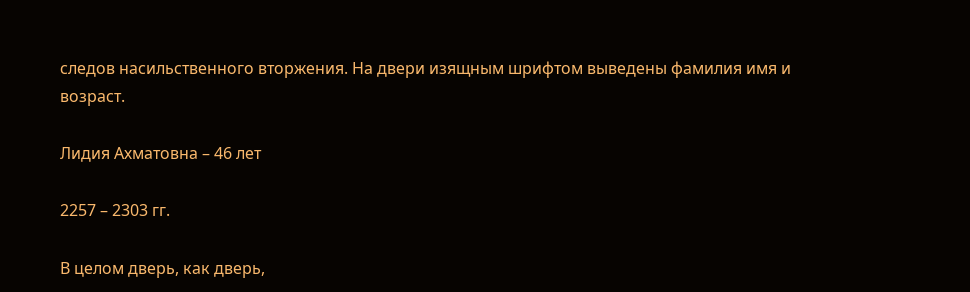следов насильственного вторжения. На двери изящным шрифтом выведены фамилия имя и возраст.

Лидия Ахматовна – 46 лет

2257 – 2303 гг.

В целом дверь, как дверь,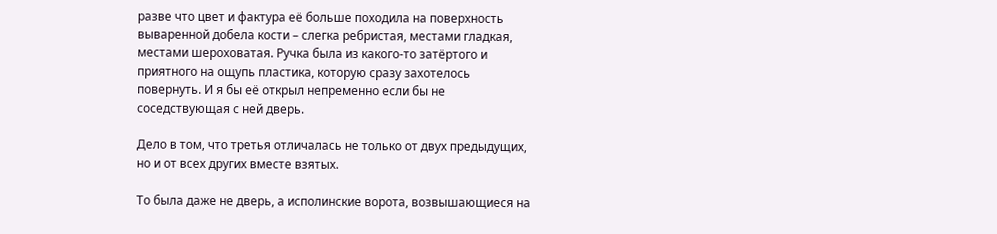разве что цвет и фактура её больше походила на поверхность вываренной добела кости – слегка ребристая, местами гладкая, местами шероховатая. Ручка была из какого-то затёртого и приятного на ощупь пластика, которую сразу захотелось повернуть. И я бы её открыл непременно если бы не соседствующая с ней дверь.

Дело в том, что третья отличалась не только от двух предыдущих, но и от всех других вместе взятых.

То была даже не дверь, а исполинские ворота, возвышающиеся на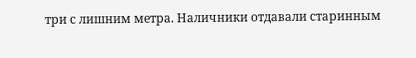три с лишним метра. Наличники отдавали старинным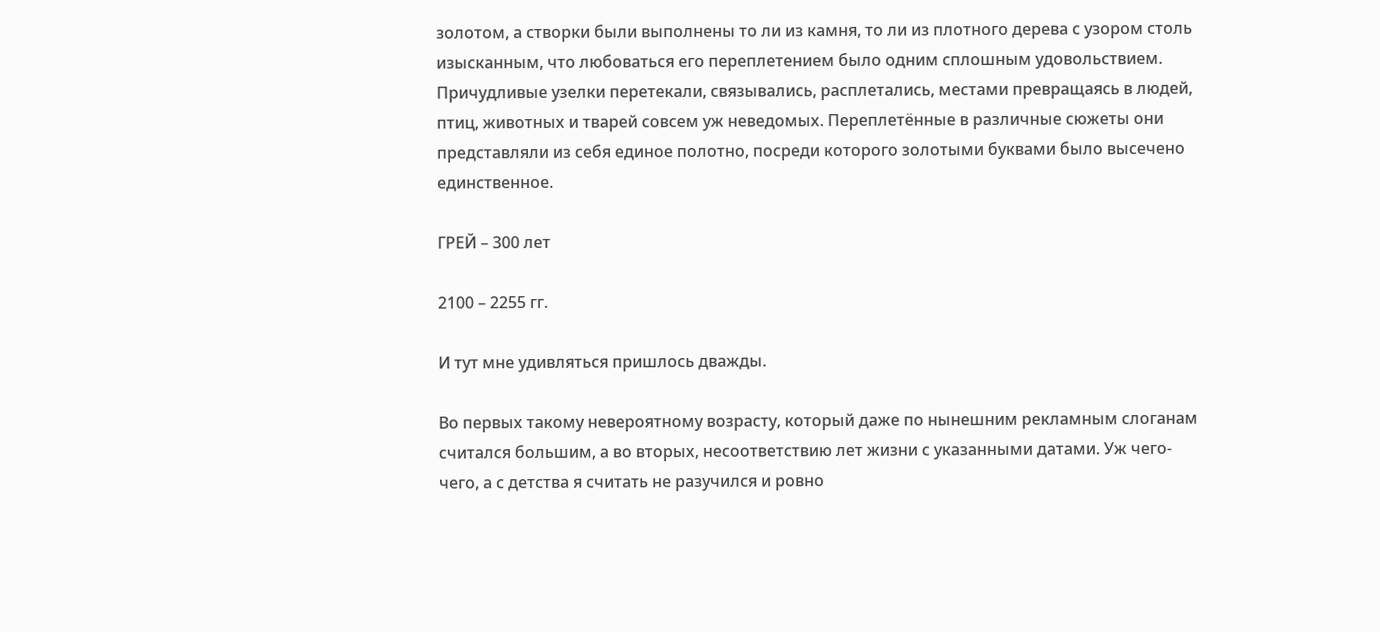золотом, а створки были выполнены то ли из камня, то ли из плотного дерева с узором столь изысканным, что любоваться его переплетением было одним сплошным удовольствием. Причудливые узелки перетекали, связывались, расплетались, местами превращаясь в людей, птиц, животных и тварей совсем уж неведомых. Переплетённые в различные сюжеты они представляли из себя единое полотно, посреди которого золотыми буквами было высечено единственное.

ГРЕЙ – 300 лет

2100 – 2255 гг.

И тут мне удивляться пришлось дважды.

Во первых такому невероятному возрасту, который даже по нынешним рекламным слоганам считался большим, а во вторых, несоответствию лет жизни с указанными датами. Уж чего-чего, а с детства я считать не разучился и ровно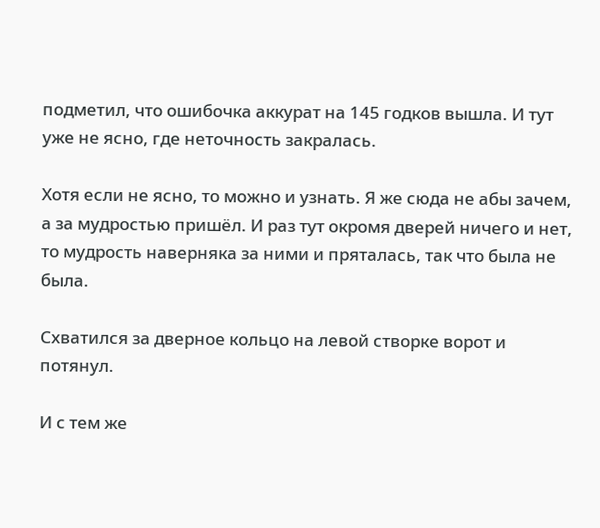подметил, что ошибочка аккурат на 145 годков вышла. И тут уже не ясно, где неточность закралась.

Хотя если не ясно, то можно и узнать. Я же сюда не абы зачем, а за мудростью пришёл. И раз тут окромя дверей ничего и нет, то мудрость наверняка за ними и пряталась, так что была не была.

Схватился за дверное кольцо на левой створке ворот и потянул.

И с тем же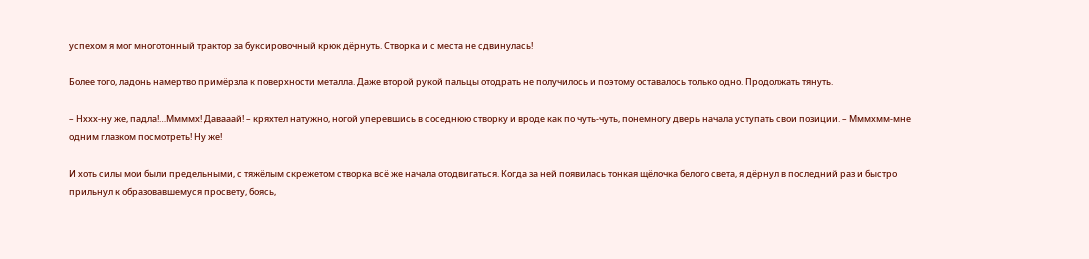успехом я мог многотонный трактор за буксировочный крюк дёрнуть. Створка и с места не сдвинулась!

Более того, ладонь намертво примёрзла к поверхности металла. Даже второй рукой пальцы отодрать не получилось и поэтому оставалось только одно. Продолжать тянуть.

– Нххх-ну же, падла!…Ммммх! Давааай! – кряхтел натужно, ногой уперевшись в соседнюю створку и вроде как по чуть-чуть, понемногу дверь начала уступать свои позиции. – Мммхмм-мне одним глазком посмотреть! Ну же!

И хоть силы мои были предельными, с тяжёлым скрежетом створка всё же начала отодвигаться. Когда за ней появилась тонкая щёлочка белого света, я дёрнул в последний раз и быстро прильнул к образовавшемуся просвету, боясь,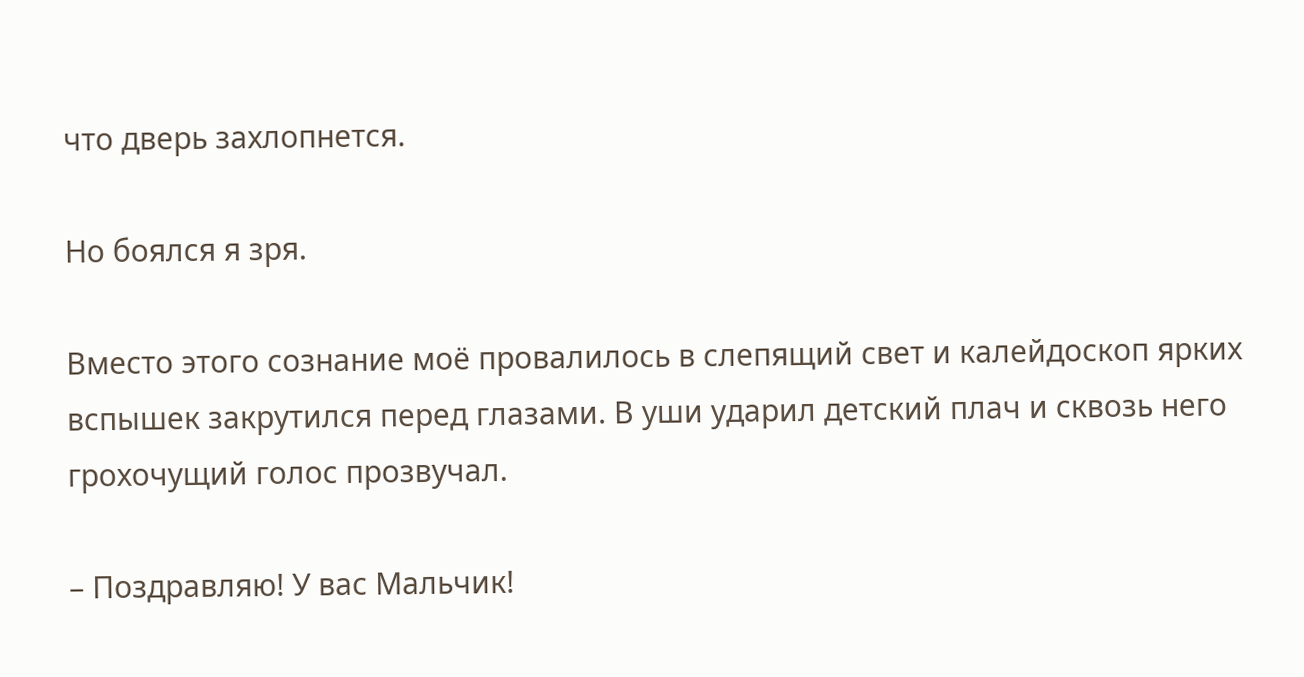что дверь захлопнется.

Но боялся я зря.

Вместо этого сознание моё провалилось в слепящий свет и калейдоскоп ярких вспышек закрутился перед глазами. В уши ударил детский плач и сквозь него грохочущий голос прозвучал.

– Поздравляю! У вас Мальчик!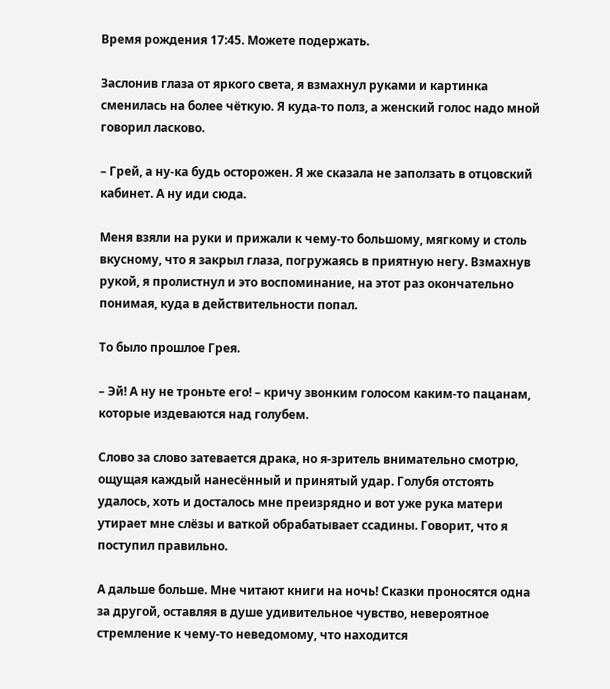Время рождения 17:45. Можете подержать.

Заслонив глаза от яркого света, я взмахнул руками и картинка сменилась на более чёткую. Я куда-то полз, а женский голос надо мной говорил ласково.

– Грей, а ну-ка будь осторожен. Я же сказала не заползать в отцовский кабинет. А ну иди сюда.

Меня взяли на руки и прижали к чему-то большому, мягкому и столь вкусному, что я закрыл глаза, погружаясь в приятную негу. Взмахнув рукой, я пролистнул и это воспоминание, на этот раз окончательно понимая, куда в действительности попал.

То было прошлое Грея.

– Эй! А ну не троньте его! – кричу звонким голосом каким-то пацанам, которые издеваются над голубем.

Слово за слово затевается драка, но я-зритель внимательно смотрю, ощущая каждый нанесённый и принятый удар. Голубя отстоять удалось, хоть и досталось мне преизрядно и вот уже рука матери утирает мне слёзы и ваткой обрабатывает ссадины. Говорит, что я поступил правильно.

А дальше больше. Мне читают книги на ночь! Сказки проносятся одна за другой, оставляя в душе удивительное чувство, невероятное стремление к чему-то неведомому, что находится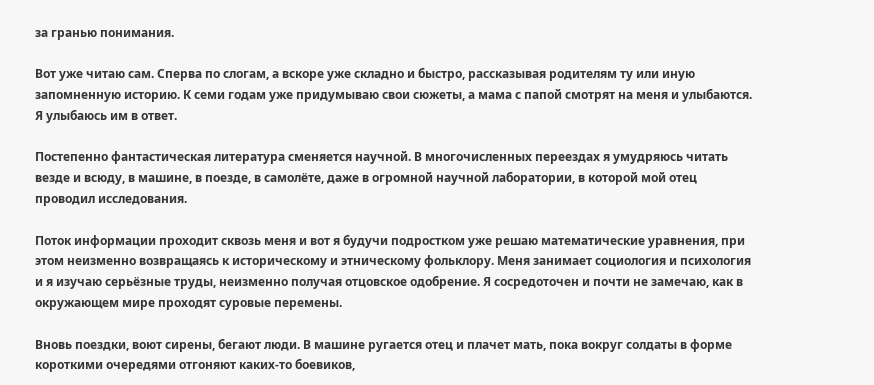за гранью понимания.

Вот уже читаю сам. Сперва по слогам, а вскоре уже складно и быстро, рассказывая родителям ту или иную запомненную историю. К семи годам уже придумываю свои сюжеты, а мама с папой смотрят на меня и улыбаются. Я улыбаюсь им в ответ.

Постепенно фантастическая литература сменяется научной. В многочисленных переездах я умудряюсь читать везде и всюду, в машине, в поезде, в самолёте, даже в огромной научной лаборатории, в которой мой отец проводил исследования.

Поток информации проходит сквозь меня и вот я будучи подростком уже решаю математические уравнения, при этом неизменно возвращаясь к историческому и этническому фольклору. Меня занимает социология и психология и я изучаю серьёзные труды, неизменно получая отцовское одобрение. Я сосредоточен и почти не замечаю, как в окружающем мире проходят суровые перемены.

Вновь поездки, воют сирены, бегают люди. В машине ругается отец и плачет мать, пока вокруг солдаты в форме короткими очередями отгоняют каких-то боевиков,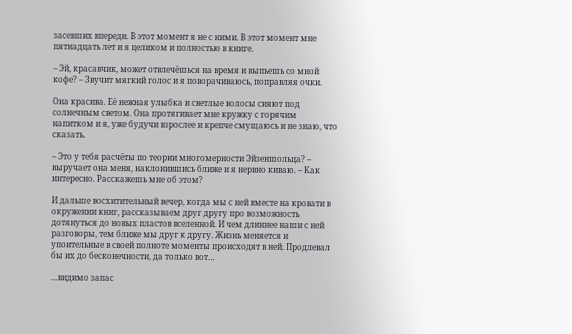засевших впереди. В этот момент я не с ними. В этот момент мне пятнадцать лет и я целиком и полностью в книге.

– Эй, красавчик, может отвлечёшься на время и выпьешь со мной кофе? – Звучит мягкий голос и я поворачиваюсь, поправляя очки.

Она красива. Её нежная улыбка и светлые волосы сияют под солнечным светом. Она протягивает мне кружку с горячим напитком и я, уже будучи взрослее и крепче смущаюсь и не знаю, что сказать.

– Это у тебя расчёты по теории многомерности Эйзеншольца? – выручает она меня, наклонившись ближе и я нервно киваю. – Как интересно. Расскажешь мне об этом?

И дальше восхитительный вечер, когда мы с ней вместе на кровати в окружении книг, рассказываем друг другу про возможность дотянуться до новых пластов вселенной. И чем длиннее наши с ней разговоры, тем ближе мы друг к другу. Жизнь меняется и упоительные в своей полноте моменты происходят в ней. Продлевал бы их до бесконечности, да только вот…

…видимо запас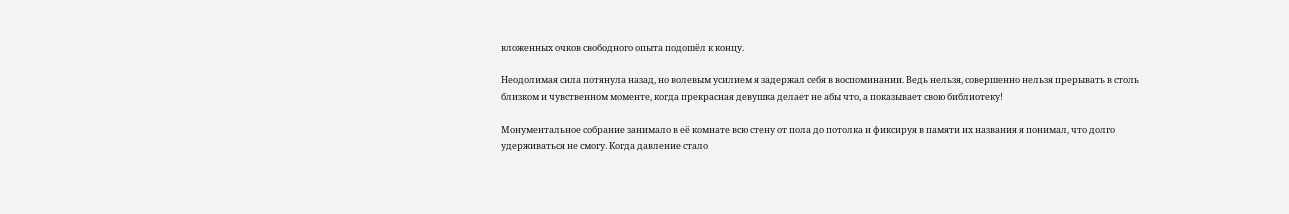вложенных очков свободного опыта подошёл к концу.

Неодолимая сила потянула назад, но волевым усилием я задержал себя в воспоминании. Ведь нельзя, совершенно нельзя прерывать в столь близком и чувственном моменте, когда прекрасная девушка делает не абы что, а показывает свою библиотеку!

Монументальное собрание занимало в её комнате всю стену от пола до потолка и фиксируя в памяти их названия я понимал, что долго удерживаться не смогу. Когда давление стало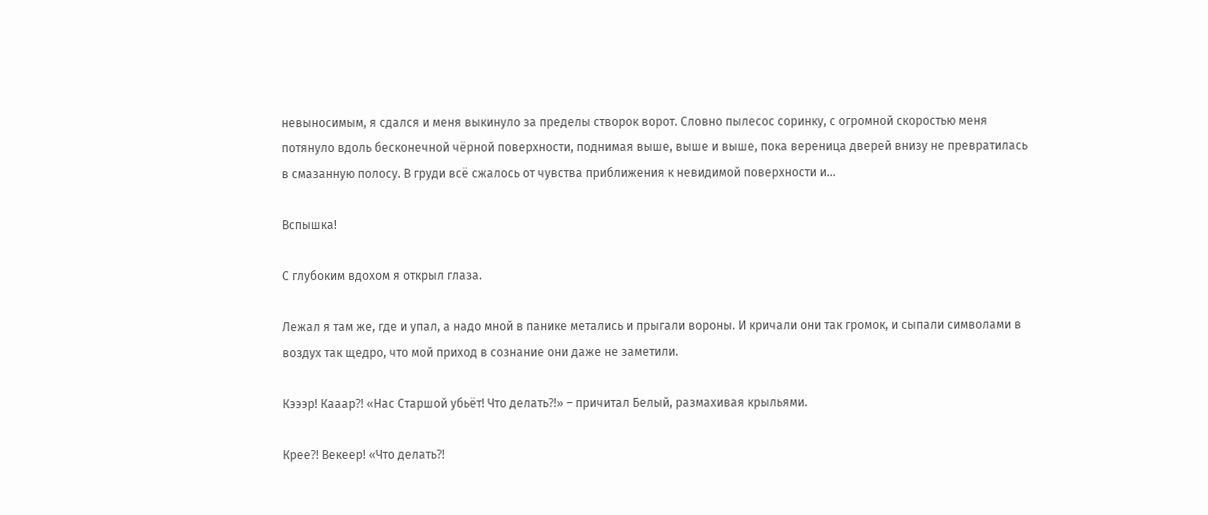невыносимым, я сдался и меня выкинуло за пределы створок ворот. Словно пылесос соринку, с огромной скоростью меня потянуло вдоль бесконечной чёрной поверхности, поднимая выше, выше и выше, пока вереница дверей внизу не превратилась в смазанную полосу. В груди всё сжалось от чувства приближения к невидимой поверхности и…

Вспышка!

С глубоким вдохом я открыл глаза.

Лежал я там же, где и упал, а надо мной в панике метались и прыгали вороны. И кричали они так громок, и сыпали символами в воздух так щедро, что мой приход в сознание они даже не заметили.

Кэээр! Кааар⁈ «Нас Старшой убьёт! Что делать⁈» – причитал Белый, размахивая крыльями.

Крее⁈ Векеер! «Что делать⁈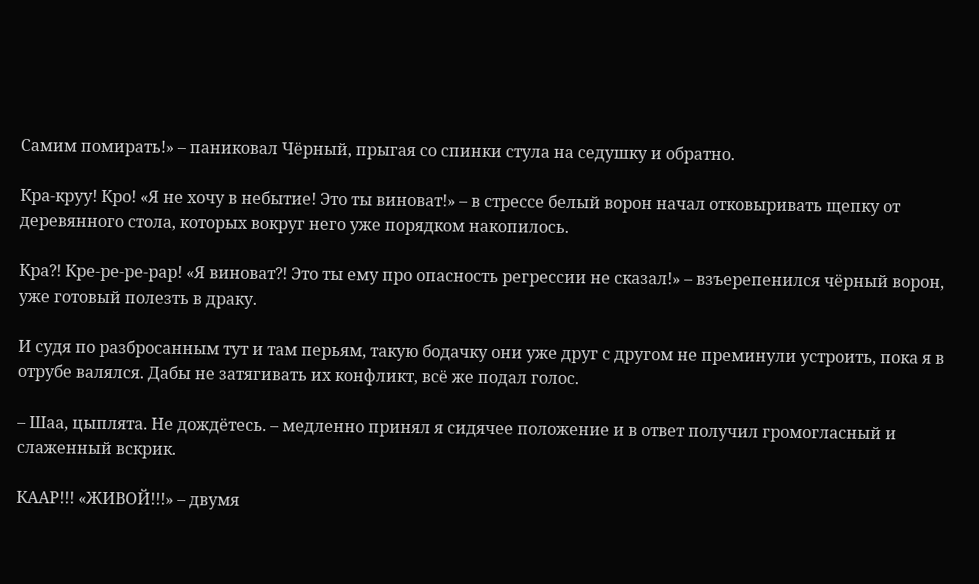Самим помирать!» – паниковал Чёрный, прыгая со спинки стула на седушку и обратно.

Кра-круу! Кро! «Я не хочу в небытие! Это ты виноват!» – в стрессе белый ворон начал отковыривать щепку от деревянного стола, которых вокруг него уже порядком накопилось.

Кра⁈ Кре-ре-ре-рар! «Я виноват⁈ Это ты ему про опасность регрессии не сказал!» – взъерепенился чёрный ворон, уже готовый полезть в драку.

И судя по разбросанным тут и там перьям, такую бодачку они уже друг с другом не преминули устроить, пока я в отрубе валялся. Дабы не затягивать их конфликт, всё же подал голос.

– Шаа, цыплята. Не дождётесь. – медленно принял я сидячее положение и в ответ получил громогласный и слаженный вскрик.

КААР!!! «ЖИВОЙ!!!» – двумя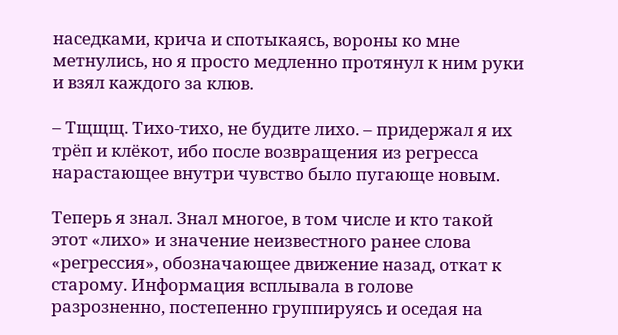наседками, крича и спотыкаясь, вороны ко мне метнулись, но я просто медленно протянул к ним руки и взял каждого за клюв.

– Тщщщ. Тихо-тихо, не будите лихо. – придержал я их трёп и клёкот, ибо после возвращения из регресса нарастающее внутри чувство было пугающе новым.

Теперь я знал. Знал многое, в том числе и кто такой этот «лихо» и значение неизвестного ранее слова «регрессия», обозначающее движение назад, откат к старому. Информация всплывала в голове разрозненно, постепенно группируясь и оседая на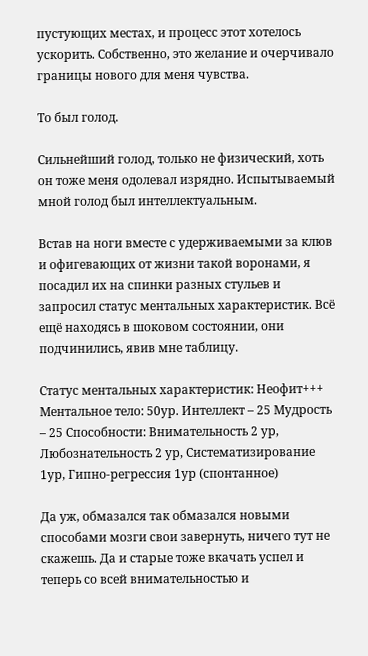пустующих местах, и процесс этот хотелось ускорить. Собственно, это желание и очерчивало границы нового для меня чувства.

То был голод.

Сильнейший голод, только не физический, хоть он тоже меня одолевал изрядно. Испытываемый мной голод был интеллектуальным.

Встав на ноги вместе с удерживаемыми за клюв и офигевающих от жизни такой воронами, я посадил их на спинки разных стульев и запросил статус ментальных характеристик. Всё ещё находясь в шоковом состоянии, они подчинились, явив мне таблицу.

Статус ментальных характеристик: Неофит+++ Ментальное тело: 50ур. Интеллект – 25 Мудрость – 25 Способности: Внимательность 2 ур, Любознательность 2 ур, Систематизирование 1ур, Гипно-регрессия 1ур (спонтанное)

Да уж, обмазался так обмазался новыми способами мозги свои завернуть, ничего тут не скажешь. Да и старые тоже вкачать успел и теперь со всей внимательностью и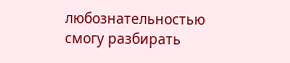любознательностью смогу разбирать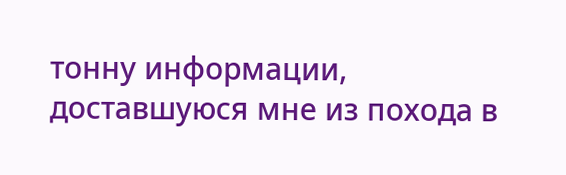тонну информации, доставшуюся мне из похода в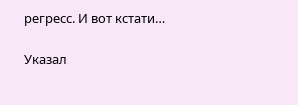регресс. И вот кстати…

Указал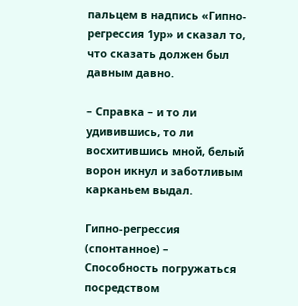пальцем в надпись «Гипно-регрессия 1ур» и сказал то, что сказать должен был давным давно.

– Справка – и то ли удивившись, то ли восхитившись мной, белый ворон икнул и заботливым карканьем выдал.

Гипно-регрессия (спонтанное) – Способность погружаться посредством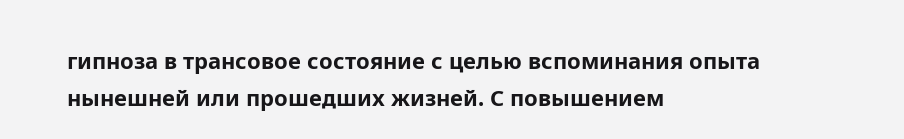гипноза в трансовое состояние с целью вспоминания опыта нынешней или прошедших жизней. С повышением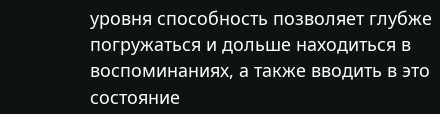уровня способность позволяет глубже погружаться и дольше находиться в воспоминаниях, а также вводить в это состояние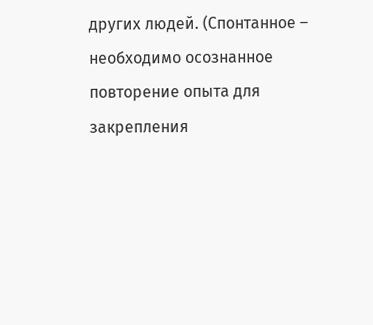других людей. (Спонтанное – необходимо осознанное повторение опыта для закрепления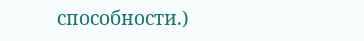способности.)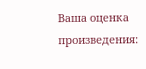Ваша оценка произведения: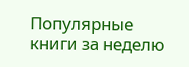Популярные книги за неделю